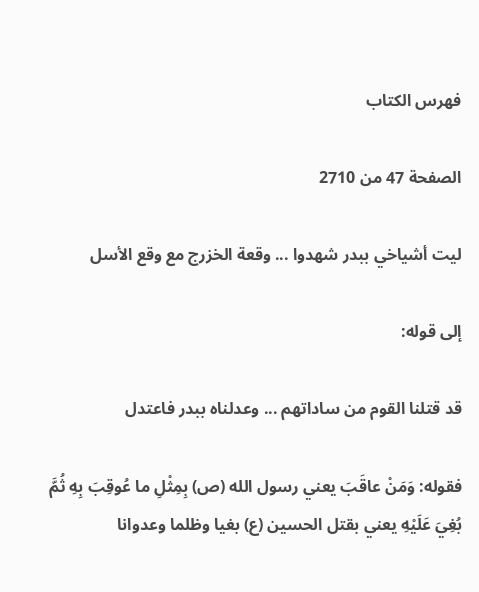فهرس الكتاب

الصفحة 47 من 2710

ليت أشياخي ببدر شهدوا ... وقعة الخزرج مع وقع الأسل

إلى قوله:

قد قتلنا القوم من ساداتهم ... وعدلناه ببدر فاعتدل

فقوله: وَمَنْ عاقَبَ يعني رسول الله (ص) بِمِثْلِ ما عُوقِبَ بِهِ ثُمَّ بُغِيَ عَلَيْهِ يعني بقتل الحسين (ع) بغيا وظلما وعدوانا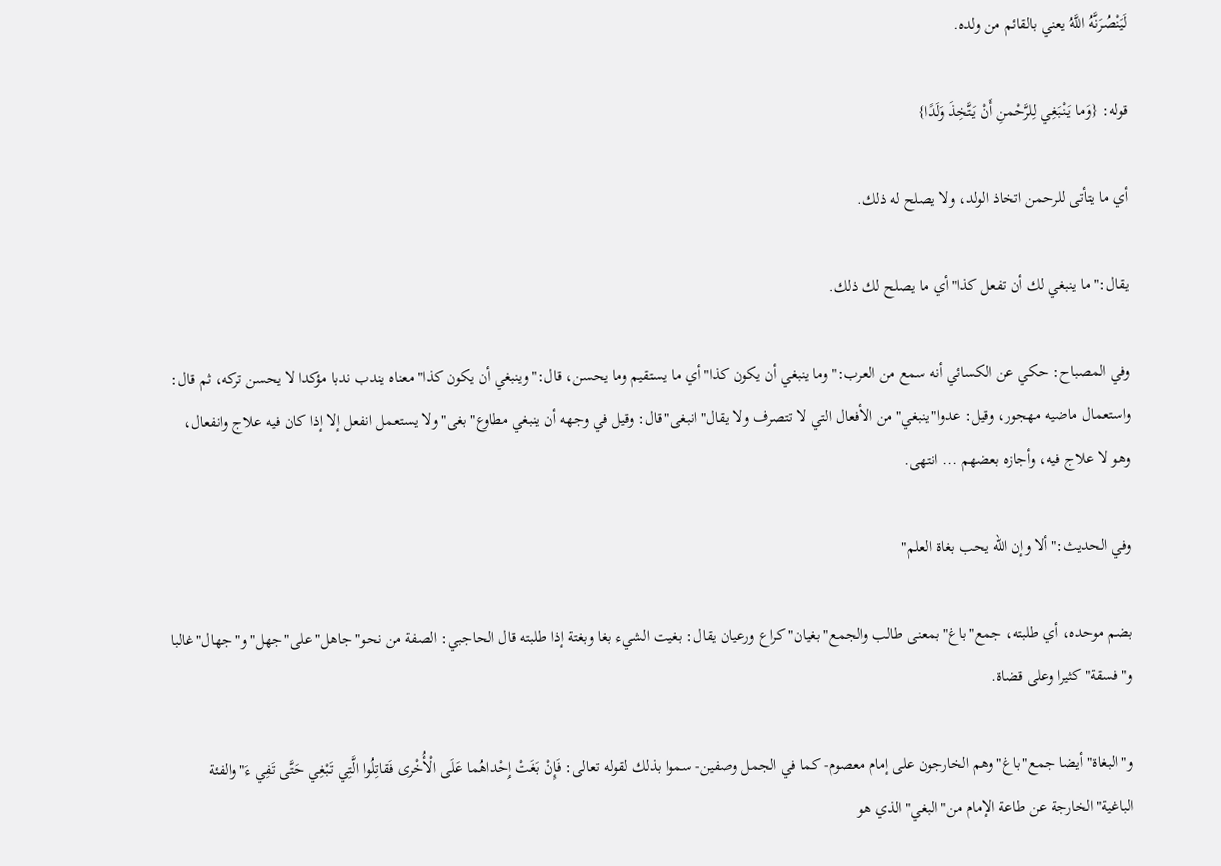لَيَنْصُرَنَّهُ اللَّهُ يعني بالقائم من ولده.

قوله: {وَما يَنْبَغِي لِلرَّحْمنِ أَنْ يَتَّخِذَ وَلَدًا}

أي ما يتأتى للرحمن اتخاذ الولد، ولا يصلح له ذلك.

يقال:"ما ينبغي لك أن تفعل كذا"أي ما يصلح لك ذلك.

وفي المصباح: حكي عن الكسائي أنه سمع من العرب:"وما ينبغي أن يكون كذا"أي ما يستقيم وما يحسن، قال:"وينبغي أن يكون كذا"معناه يندب ندبا مؤكدا لا يحسن تركه، ثم قال: واستعمال ماضيه مهجور، وقيل: عدوا"ينبغي"من الأفعال التي لا تتصرف ولا يقال"انبغى"قال: وقيل في وجهه أن ينبغي مطاوع"بغى"ولا يستعمل انفعل إلا إذا كان فيه علاج وانفعال، وهو لا علاج فيه، وأجازه بعضهم ... انتهى.

وفي الحديث:"ألا وإن الله يحب بغاة العلم"

بضم موحده، أي طلبته، جمع"باغ"بمعنى طالب والجمع"بغيان"كراع ورعيان يقال: بغيت الشيء بغا وبغتة إذا طلبته قال الحاجبي: الصفة من نحو"جاهل"على"جهل"و"جهال"غالبا و"فسقة"كثيرا وعلى قضاة.

و"البغاة"أيضا جمع"باغ"وهم الخارجون على إمام معصوم- كما في الجمل وصفين- سموا بذلك لقوله تعالى: فَإِنْ بَغَتْ إِحْداهُما عَلَى الْأُخْرى فَقاتِلُوا الَّتِي تَبْغِي حَتَّى تَفِي ءَ"والفئة الباغية"الخارجة عن طاعة الإمام من"البغي"الذي هو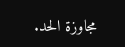مجاوزة الحد.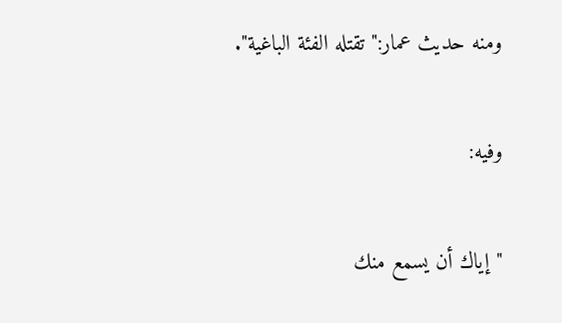ومنه حديث عمار:"تقتله الفئة الباغية".

وفيه:

"إياك أن يسمع منك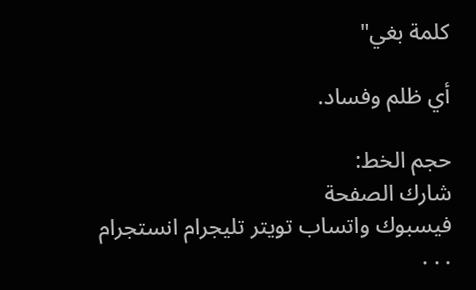كلمة بغي"

أي ظلم وفساد.

حجم الخط:
شارك الصفحة
فيسبوك واتساب تويتر تليجرام انستجرام
. . .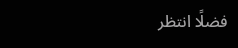فضلًا انتظر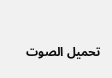تحميل الصوت